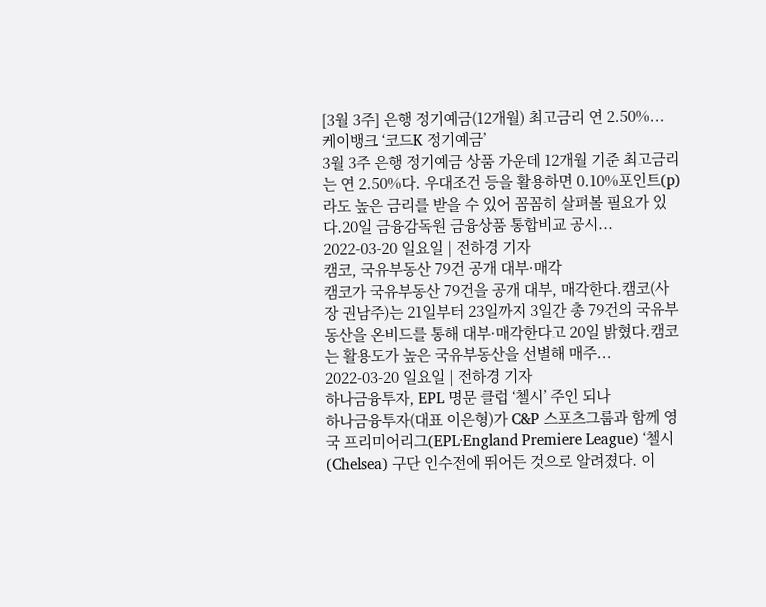[3월 3주] 은행 정기예금(12개월) 최고금리 연 2.50%... 케이뱅크 ‘코드K 정기예금’
3월 3주 은행 정기예금 상품 가운데 12개월 기준 최고금리는 연 2.50%다. 우대조건 등을 활용하면 0.10%포인트(p)라도 높은 금리를 받을 수 있어 꼼꼼히 살펴볼 필요가 있다.20일 금융감독원 금융상품 통합비교 공시...
2022-03-20 일요일 | 전하경 기자
캠코, 국유부동산 79건 공개 대부·매각
캠코가 국유부동산 79건을 공개 대부, 매각한다.캠코(사장 권남주)는 21일부터 23일까지 3일간 총 79건의 국유부동산을 온비드를 통해 대부·매각한다고 20일 밝혔다.캠코는 활용도가 높은 국유부동산을 선별해 매주...
2022-03-20 일요일 | 전하경 기자
하나금융투자, EPL 명문 클럽 ‘첼시’ 주인 되나
하나금융투자(대표 이은형)가 C&P 스포츠그룹과 함께 영국 프리미어리그(EPL‧England Premiere League) ‘첼시(Chelsea) 구단 인수전에 뛰어든 것으로 알려졌다. 이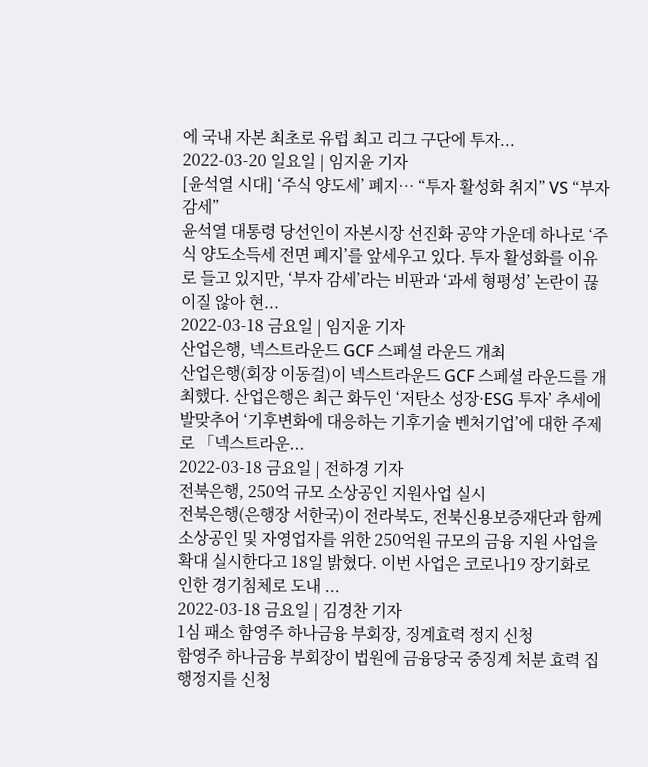에 국내 자본 최초로 유럽 최고 리그 구단에 투자...
2022-03-20 일요일 | 임지윤 기자
[윤석열 시대] ‘주식 양도세’ 폐지… “투자 활성화 취지” VS “부자 감세”
윤석열 대통령 당선인이 자본시장 선진화 공약 가운데 하나로 ‘주식 양도소득세 전면 폐지’를 앞세우고 있다. 투자 활성화를 이유로 들고 있지만, ‘부자 감세’라는 비판과 ‘과세 형평성’ 논란이 끊이질 않아 현...
2022-03-18 금요일 | 임지윤 기자
산업은행, 넥스트라운드 GCF 스페셜 라운드 개최
산업은행(회장 이동걸)이 넥스트라운드 GCF 스페셜 라운드를 개최했다. 산업은행은 최근 화두인 ‘저탄소 성장·ESG 투자’ 추세에 발맞추어 ‘기후변화에 대응하는 기후기술 벤처기업’에 대한 주제로 「넥스트라운...
2022-03-18 금요일 | 전하경 기자
전북은행, 250억 규모 소상공인 지원사업 실시
전북은행(은행장 서한국)이 전라북도, 전북신용보증재단과 함께 소상공인 및 자영업자를 위한 250억원 규모의 금융 지원 사업을 확대 실시한다고 18일 밝혔다. 이번 사업은 코로나19 장기화로 인한 경기침체로 도내 ...
2022-03-18 금요일 | 김경찬 기자
1심 패소 함영주 하나금융 부회장, 징계효력 정지 신청
함영주 하나금융 부회장이 법원에 금융당국 중징계 처분 효력 집행정지를 신청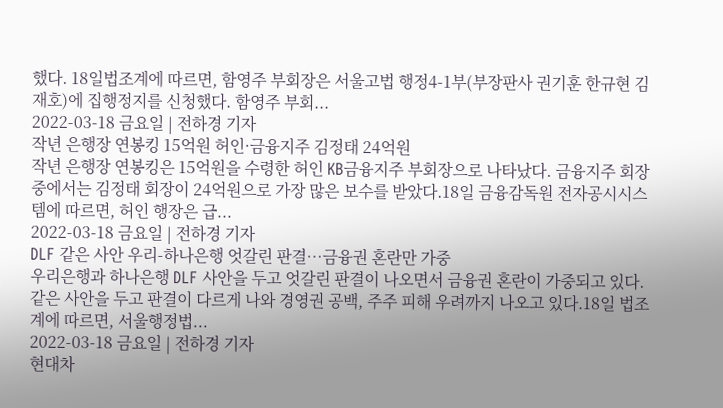했다. 18일법조계에 따르면, 함영주 부회장은 서울고법 행정4-1부(부장판사 권기훈 한규현 김재호)에 집행정지를 신청했다. 함영주 부회...
2022-03-18 금요일 | 전하경 기자
작년 은행장 연봉킹 15억원 허인·금융지주 김정태 24억원
작년 은행장 연봉킹은 15억원을 수령한 허인 KB금융지주 부회장으로 나타났다. 금융지주 회장 중에서는 김정태 회장이 24억원으로 가장 많은 보수를 받았다.18일 금융감독원 전자공시시스템에 따르면, 허인 행장은 급...
2022-03-18 금요일 | 전하경 기자
DLF 같은 사안 우리-하나은행 엇갈린 판결…금융권 혼란만 가중
우리은행과 하나은행 DLF 사안을 두고 엇갈린 판결이 나오면서 금융권 혼란이 가중되고 있다. 같은 사안을 두고 판결이 다르게 나와 경영권 공백, 주주 피해 우려까지 나오고 있다.18일 법조계에 따르면, 서울행정법...
2022-03-18 금요일 | 전하경 기자
현대차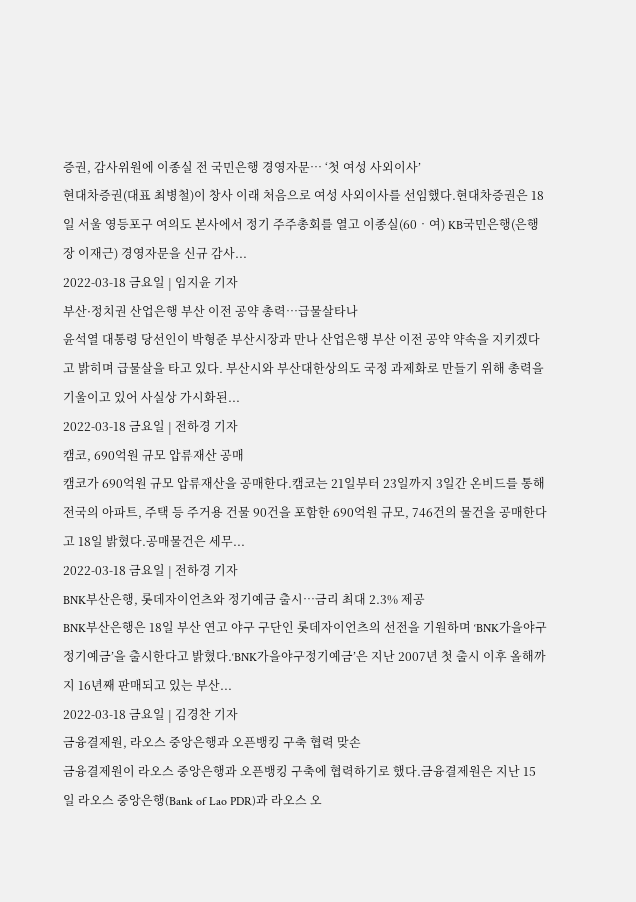증권, 감사위원에 이종실 전 국민은행 경영자문… ‘첫 여성 사외이사’
현대차증권(대표 최병철)이 창사 이래 처음으로 여성 사외이사를 선임했다.현대차증권은 18일 서울 영등포구 여의도 본사에서 정기 주주총회를 열고 이종실(60‧여) KB국민은행(은행장 이재근) 경영자문을 신규 감사...
2022-03-18 금요일 | 임지윤 기자
부산·정치권 산업은행 부산 이전 공약 총력…급물살타나
윤석열 대통령 당선인이 박형준 부산시장과 만나 산업은행 부산 이전 공약 약속을 지키겠다고 밝히며 급물살을 타고 있다. 부산시와 부산대한상의도 국정 과제화로 만들기 위해 총력을 기울이고 있어 사실상 가시화된...
2022-03-18 금요일 | 전하경 기자
캠코, 690억원 규모 압류재산 공매
캠코가 690억원 규모 압류재산을 공매한다.캠코는 21일부터 23일까지 3일간 온비드를 통해 전국의 아파트, 주택 등 주거용 건물 90건을 포함한 690억원 규모, 746건의 물건을 공매한다고 18일 밝혔다.공매물건은 세무...
2022-03-18 금요일 | 전하경 기자
BNK부산은행, 롯데자이언츠와 정기예금 출시…금리 최대 2.3% 제공
BNK부산은행은 18일 부산 연고 야구 구단인 롯데자이언츠의 선전을 기원하며 ‘BNK가을야구정기예금’을 출시한다고 밝혔다.‘BNK가을야구정기예금’은 지난 2007년 첫 출시 이후 올해까지 16년째 판매되고 있는 부산...
2022-03-18 금요일 | 김경찬 기자
금융결제원, 라오스 중앙은행과 오픈뱅킹 구축 협력 맞손
금융결제원이 라오스 중앙은행과 오픈뱅킹 구축에 협력하기로 했다.금융결제원은 지난 15일 라오스 중앙은행(Bank of Lao PDR)과 라오스 오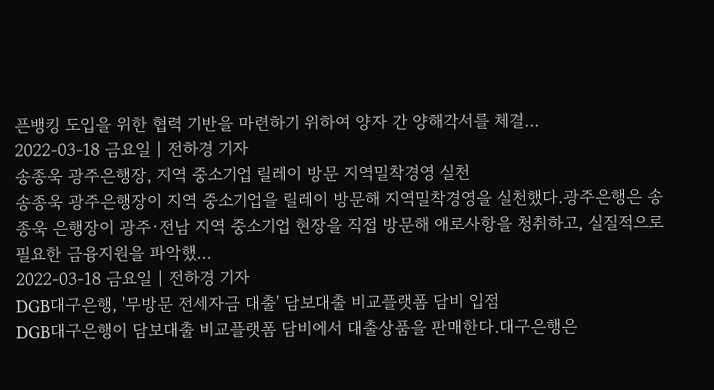픈뱅킹 도입을 위한 협력 기반을 마련하기 위하여 양자 간 양해각서를 체결...
2022-03-18 금요일 | 전하경 기자
송종욱 광주은행장, 지역 중소기업 릴레이 방문 지역밀착경영 실천
송종욱 광주은행장이 지역 중소기업을 릴레이 방문해 지역밀착경영을 실천했다.광주은행은 송종욱 은행장이 광주·전남 지역 중소기업 현장을 직접 방문해 애로사항을 청취하고, 실질적으로 필요한 금융지원을 파악했...
2022-03-18 금요일 | 전하경 기자
DGB대구은행, '무방문 전세자금 대출' 담보대출 비교플랫폼 담비 입점
DGB대구은행이 담보대출 비교플랫폼 담비에서 대출상품을 판매한다.대구은행은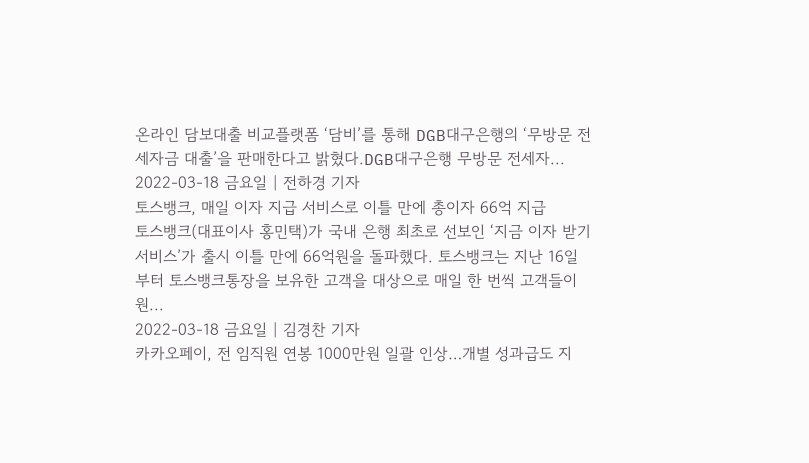온라인 담보대출 비교플랫폼 ‘담비’를 통해 DGB대구은행의 ‘무방문 전세자금 대출’을 판매한다고 밝혔다.DGB대구은행 무방문 전세자...
2022-03-18 금요일 | 전하경 기자
토스뱅크, 매일 이자 지급 서비스로 이틀 만에 총이자 66억 지급
토스뱅크(대표이사 홍민택)가 국내 은행 최초로 선보인 ‘지금 이자 받기 서비스’가 출시 이틀 만에 66억원을 돌파했다. 토스뱅크는 지난 16일부터 토스뱅크통장을 보유한 고객을 대상으로 매일 한 번씩 고객들이 원...
2022-03-18 금요일 | 김경찬 기자
카카오페이, 전 임직원 연봉 1000만원 일괄 인상…개별 성과급도 지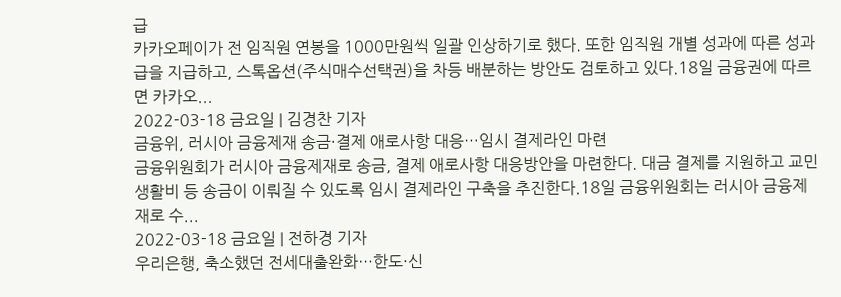급
카카오페이가 전 임직원 연봉을 1000만원씩 일괄 인상하기로 했다. 또한 임직원 개별 성과에 따른 성과급을 지급하고, 스톡옵션(주식매수선택권)을 차등 배분하는 방안도 검토하고 있다.18일 금융권에 따르면 카카오...
2022-03-18 금요일 | 김경찬 기자
금융위, 러시아 금융제재 송금·결제 애로사항 대응…임시 결제라인 마련
금융위원회가 러시아 금융제재로 송금, 결제 애로사항 대응방안을 마련한다. 대금 결제를 지원하고 교민 생활비 등 송금이 이뤄질 수 있도록 임시 결제라인 구축을 추진한다.18일 금융위원회는 러시아 금융제재로 수...
2022-03-18 금요일 | 전하경 기자
우리은행, 축소했던 전세대출완화…한도·신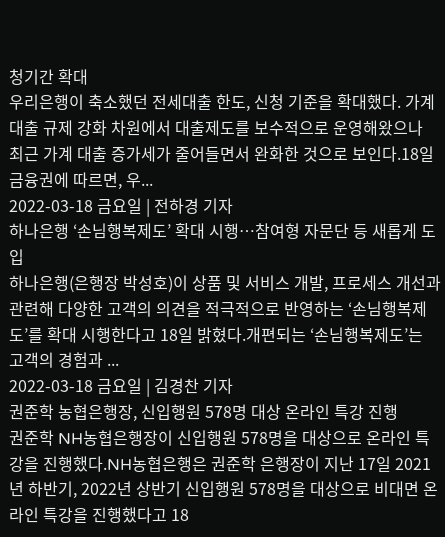청기간 확대
우리은행이 축소했던 전세대출 한도, 신청 기준을 확대했다. 가계대출 규제 강화 차원에서 대출제도를 보수적으로 운영해왔으나 최근 가계 대출 증가세가 줄어들면서 완화한 것으로 보인다.18일 금융권에 따르면, 우...
2022-03-18 금요일 | 전하경 기자
하나은행 ‘손님행복제도’ 확대 시행…참여형 자문단 등 새롭게 도입
하나은행(은행장 박성호)이 상품 및 서비스 개발, 프로세스 개선과 관련해 다양한 고객의 의견을 적극적으로 반영하는 ‘손님행복제도’를 확대 시행한다고 18일 밝혔다.개편되는 ‘손님행복제도’는 고객의 경험과 ...
2022-03-18 금요일 | 김경찬 기자
권준학 농협은행장, 신입행원 578명 대상 온라인 특강 진행
권준학 NH농협은행장이 신입행원 578명을 대상으로 온라인 특강을 진행했다.NH농협은행은 권준학 은행장이 지난 17일 2021년 하반기, 2022년 상반기 신입행원 578명을 대상으로 비대면 온라인 특강을 진행했다고 18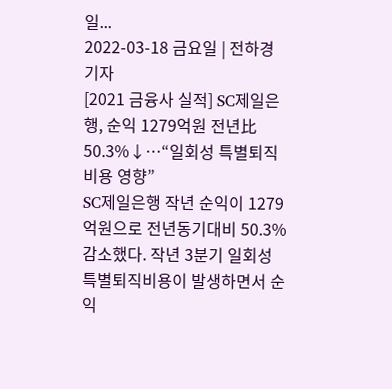일...
2022-03-18 금요일 | 전하경 기자
[2021 금융사 실적] SC제일은행, 순익 1279억원 전년比 50.3%↓…“일회성 특별퇴직비용 영향”
SC제일은행 작년 순익이 1279억원으로 전년동기대비 50.3% 감소했다. 작년 3분기 일회성 특별퇴직비용이 발생하면서 순익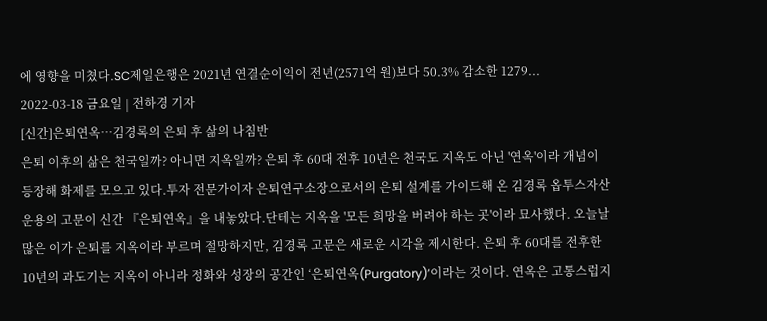에 영향을 미쳤다.SC제일은행은 2021년 연결순이익이 전년(2571억 원)보다 50.3% 감소한 1279...
2022-03-18 금요일 | 전하경 기자
[신간]은퇴연옥…김경록의 은퇴 후 삶의 나침반
은퇴 이후의 삶은 천국일까? 아니면 지옥일까? 은퇴 후 60대 전후 10년은 천국도 지옥도 아닌 '연옥'이라 개념이 등장해 화제를 모으고 있다.투자 전문가이자 은퇴연구소장으로서의 은퇴 설계를 가이드해 온 김경록 옵투스자산운용의 고문이 신간 『은퇴연옥』을 내놓았다.단테는 지옥을 '모든 희망을 버려야 하는 곳'이라 묘사했다. 오늘날 많은 이가 은퇴를 지옥이라 부르며 절망하지만, 김경록 고문은 새로운 시각을 제시한다. 은퇴 후 60대를 전후한 10년의 과도기는 지옥이 아니라 정화와 성장의 공간인 ‘은퇴연옥(Purgatory)’이라는 것이다. 연옥은 고통스럽지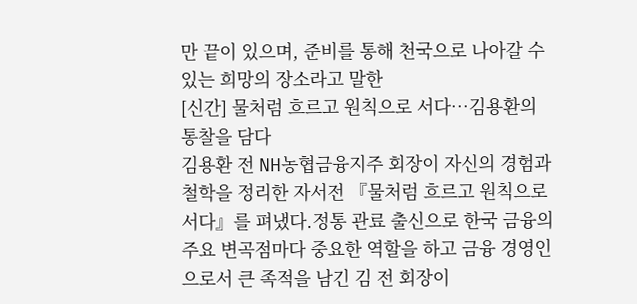만 끝이 있으며, 준비를 통해 천국으로 나아갈 수 있는 희망의 장소라고 말한
[신간] 물처럼 흐르고 원칙으로 서다…김용환의 통찰을 담다
김용환 전 NH농협금융지주 회장이 자신의 경험과 철학을 정리한 자서전 『물처럼 흐르고 원칙으로 서다』를 펴냈다.정통 관료 출신으로 한국 금융의 주요 변곡점마다 중요한 역할을 하고 금융 경영인으로서 큰 족적을 남긴 김 전 회장이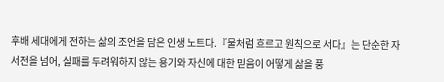후배 세대에게 전하는 삶의 조언을 담은 인생 노트다.『물처럼 흐르고 원칙으로 서다』는 단순한 자서전을 넘어, 실패를 두려워하지 않는 용기와 자신에 대한 믿음이 어떻게 삶을 풍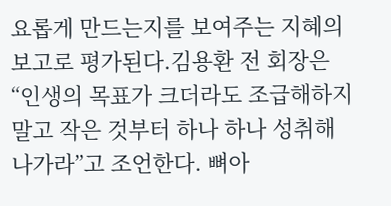요롭게 만드는지를 보여주는 지혜의 보고로 평가된다.김용환 전 회장은 “인생의 목표가 크더라도 조급해하지 말고 작은 것부터 하나 하나 성취해 나가라”고 조언한다. 뼈아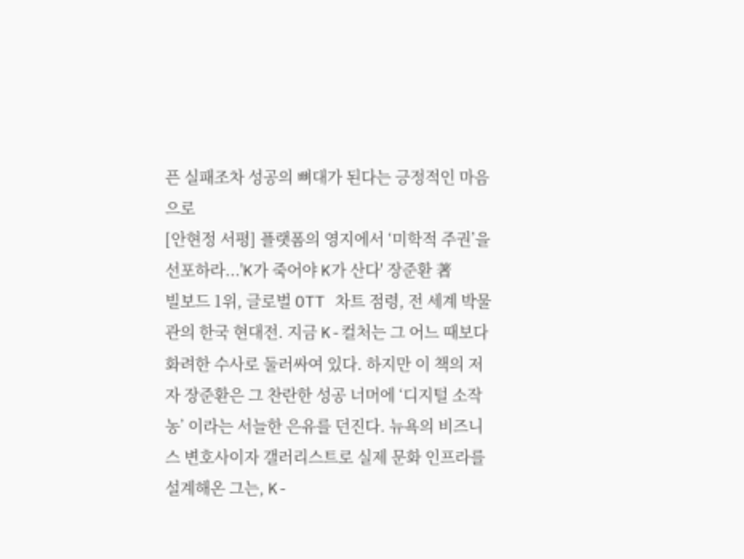픈 실패조차 성공의 뼈대가 된다는 긍정적인 마음으로
[안현정 서평] 플랫폼의 영지에서 ‘미학적 주권’을 선포하라...'K가 죽어야 K가 산다' 장준환 著
빌보드 1위, 글로벌 OTT 차트 점령, 전 세계 박물관의 한국 현대전. 지금 K-컬처는 그 어느 때보다 화려한 수사로 둘러싸여 있다. 하지만 이 책의 저자 장준환은 그 찬란한 성공 너머에 ‘디지털 소작농’ 이라는 서늘한 은유를 던진다. 뉴욕의 비즈니스 변호사이자 갤러리스트로 실제 문화 인프라를 설계해온 그는, K-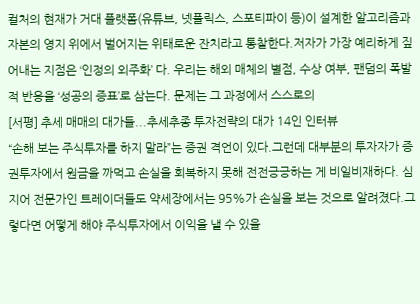컬처의 현재가 거대 플랫폼(유튜브, 넷플릭스, 스포티파이 등)이 설계한 알고리즘과 자본의 영지 위에서 벌어지는 위태로운 잔치라고 통찰한다.저자가 가장 예리하게 짚어내는 지점은 ‘인정의 외주화’ 다. 우리는 해외 매체의 별점, 수상 여부, 팬덤의 폭발적 반응을 ‘성공의 증표’로 삼는다. 문제는 그 과정에서 스스로의
[서평] 추세 매매의 대가들...추세추종 투자전략의 대가 14인 인터뷰
“손해 보는 주식투자를 하지 말라”는 증권 격언이 있다.그런데 대부분의 투자자가 증권투자에서 원금을 까먹고 손실을 회복하지 못해 전전긍긍하는 게 비일비재하다. 심지어 전문가인 트레이더들도 약세장에서는 95%가 손실을 보는 것으로 알려졌다.그렇다면 어떻게 해야 주식투자에서 이익을 낼 수 있을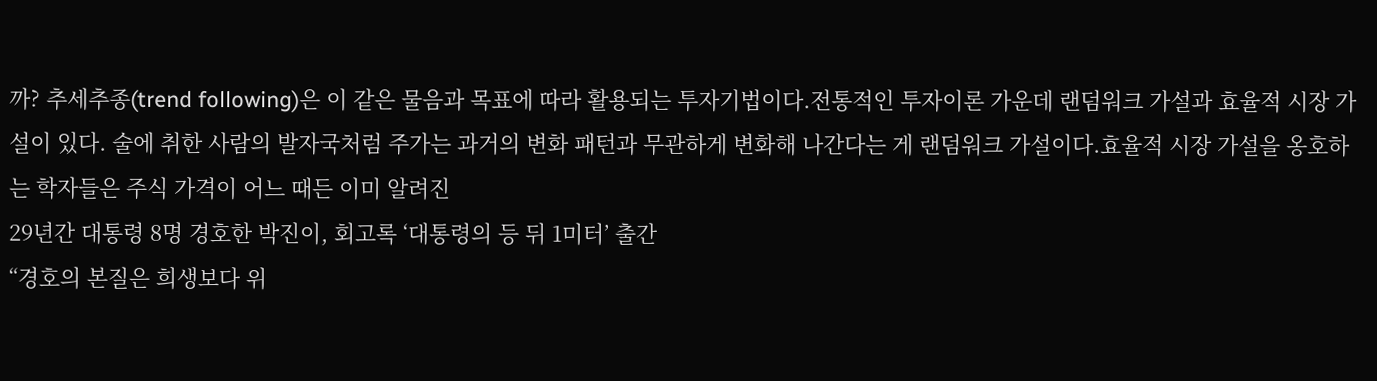까? 추세추종(trend following)은 이 같은 물음과 목표에 따라 활용되는 투자기법이다.전통적인 투자이론 가운데 랜덤워크 가설과 효율적 시장 가설이 있다. 술에 취한 사람의 발자국처럼 주가는 과거의 변화 패턴과 무관하게 변화해 나간다는 게 랜덤워크 가설이다.효율적 시장 가설을 옹호하는 학자들은 주식 가격이 어느 때든 이미 알려진
29년간 대통령 8명 경호한 박진이, 회고록 ‘대통령의 등 뒤 1미터’ 출간
“경호의 본질은 희생보다 위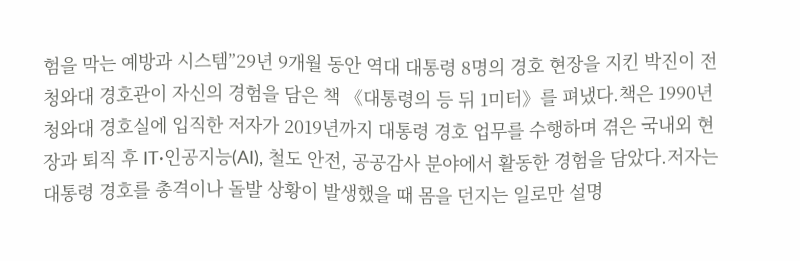험을 막는 예방과 시스템”29년 9개월 동안 역대 대통령 8명의 경호 현장을 지킨 박진이 전 청와대 경호관이 자신의 경험을 담은 책 《대통령의 등 뒤 1미터》를 펴냈다.책은 1990년 청와대 경호실에 입직한 저자가 2019년까지 대통령 경호 업무를 수행하며 겪은 국내외 현장과 퇴직 후 IT·인공지능(AI), 철도 안전, 공공감사 분야에서 활동한 경험을 담았다.저자는 대통령 경호를 총격이나 돌발 상황이 발생했을 때 몸을 던지는 일로만 설명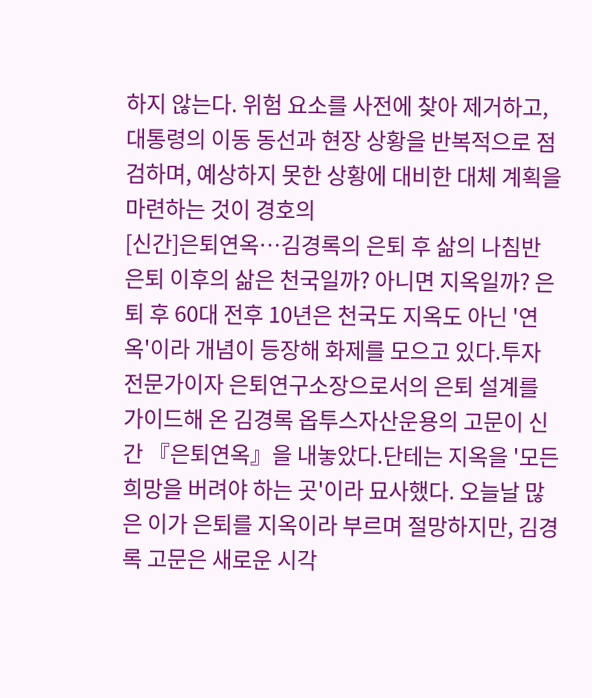하지 않는다. 위험 요소를 사전에 찾아 제거하고, 대통령의 이동 동선과 현장 상황을 반복적으로 점검하며, 예상하지 못한 상황에 대비한 대체 계획을 마련하는 것이 경호의
[신간]은퇴연옥…김경록의 은퇴 후 삶의 나침반
은퇴 이후의 삶은 천국일까? 아니면 지옥일까? 은퇴 후 60대 전후 10년은 천국도 지옥도 아닌 '연옥'이라 개념이 등장해 화제를 모으고 있다.투자 전문가이자 은퇴연구소장으로서의 은퇴 설계를 가이드해 온 김경록 옵투스자산운용의 고문이 신간 『은퇴연옥』을 내놓았다.단테는 지옥을 '모든 희망을 버려야 하는 곳'이라 묘사했다. 오늘날 많은 이가 은퇴를 지옥이라 부르며 절망하지만, 김경록 고문은 새로운 시각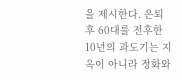을 제시한다. 은퇴 후 60대를 전후한 10년의 과도기는 지옥이 아니라 정화와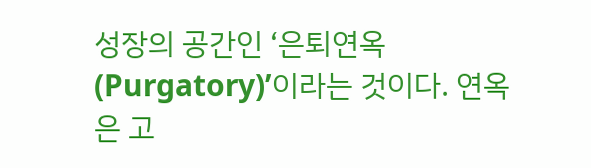성장의 공간인 ‘은퇴연옥(Purgatory)’이라는 것이다. 연옥은 고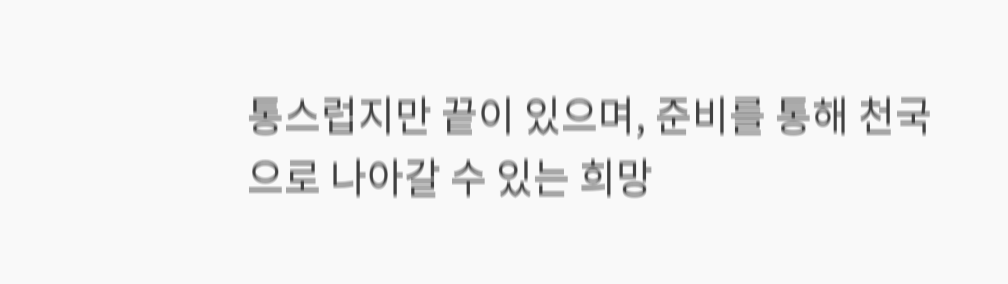통스럽지만 끝이 있으며, 준비를 통해 천국으로 나아갈 수 있는 희망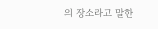의 장소라고 말한